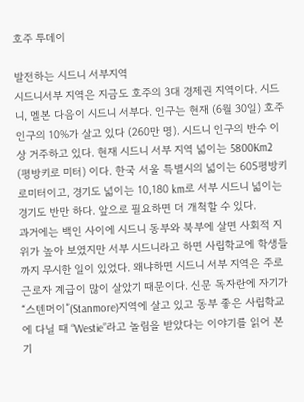호주 투데이

발전하는 시드니 서부지역
시드니서부 지역은 지금도 호주의 3대 경제권 지역이다. 시드니, 멜본 다음이 시드니 서부다. 인구는 현재 (6월 30일) 호주인구의 10%가 살고 있다 (260만 명). 시드니 인구의 반수 이상 거주하고 있다. 현재 시드니 서부 지역 넓이는 5800Km2 (평방키로 미터) 이다. 한국 서울 특별시의 넓이는 605평방키로미터이고, 경기도 넓이는 10,180 km로 서부 시드니 넓이는 경기도 반만 하다. 앞으로 필요하면 더 개척할 수 있다.
과거에는 백인 사이에 시드니 동부와 북부에 살면 사회적 지위가 높아 보였지만 서부 시드니라고 하면 사립학교에 학생들까지 무시한 일이 있었다. 왜냐하면 시드니 서부 지역은 주로 근로자 계급이 많이 살았기 때문이다. 신문 독자란에 자기가 “스텐머이”(Stanmore)지역에 살고 있고 동부 좋은 사립학교에 다닐 때 “Westie”라고 놀림을 받았다는 이야기를 읽어 본 기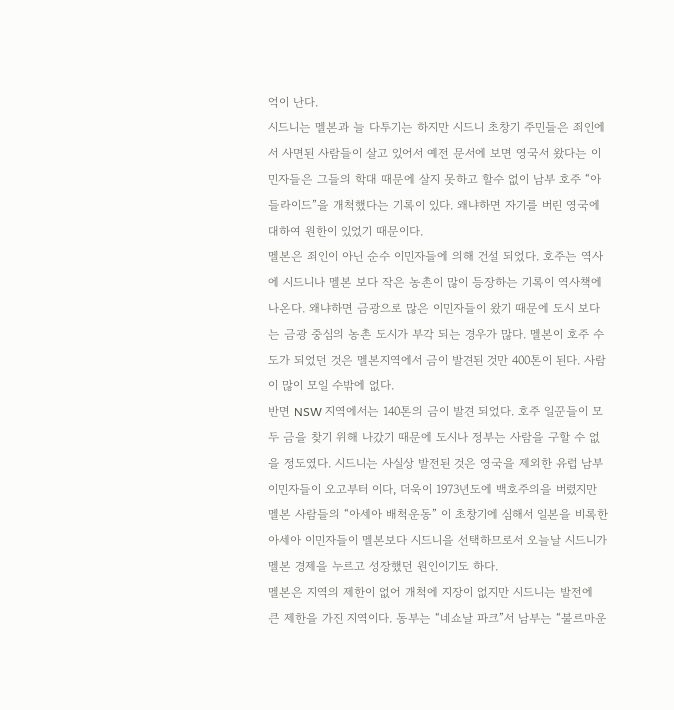억이 난다.
시드니는 멜본과 늘 다투기는 하지만 시드니 초창기 주민들은 죄인에서 사면된 사람들이 살고 있어서 예전 문서에 보면 영국서 왔다는 이민자들은 그들의 학대 때문에 살지 못하고 할수 없이 남부 호주 “아들라이드”을 개척했다는 기록이 있다. 왜냐하면 자기를 버린 영국에 대하여 원한이 있었기 때문이다.
멜본은 죄인이 아닌 순수 이민자들에 의해 건설 되었다. 호주는 역사에 시드니나 멜본 보다 작은 농촌이 많이 등장하는 기록이 역사책에 나온다. 왜냐하면 금광으로 많은 이민자들이 왔기 때문에 도시 보다는 금광 중심의 농촌 도시가 부각 되는 경우가 많다. 멜본이 호주 수도가 되었던 것은 멜본지역에서 금이 발견된 것만 400톤이 된다. 사람이 많이 모일 수밖에 없다.
반면 NSW 지역에서는 140톤의 금이 발견 되었다. 호주 일꾼들이 모두 금을 찾기 위해 나갔기 때문에 도시나 정부는 사람을 구할 수 없을 정도였다. 시드니는 사실상 발전된 것은 영국을 제외한 유럽 남부 이민자들이 오고부터 이다, 더욱이 1973년도에 백호주의을 버렸지만 멜본 사람들의 “아세아 배척운동” 이 초창기에 심해서 일본을 비록한 아세아 이민자들이 멜본보다 시드니을 선택하므로서 오늘날 시드니가 멜본 경제을 누르고 성장했던 원인이기도 하다.
멜본은 지역의 제한이 없어 개척에 지장이 없지만 시드니는 발전에 큰 제한을 가진 지역이다. 동부는 “네쇼날 파크”서 남부는 “불르마운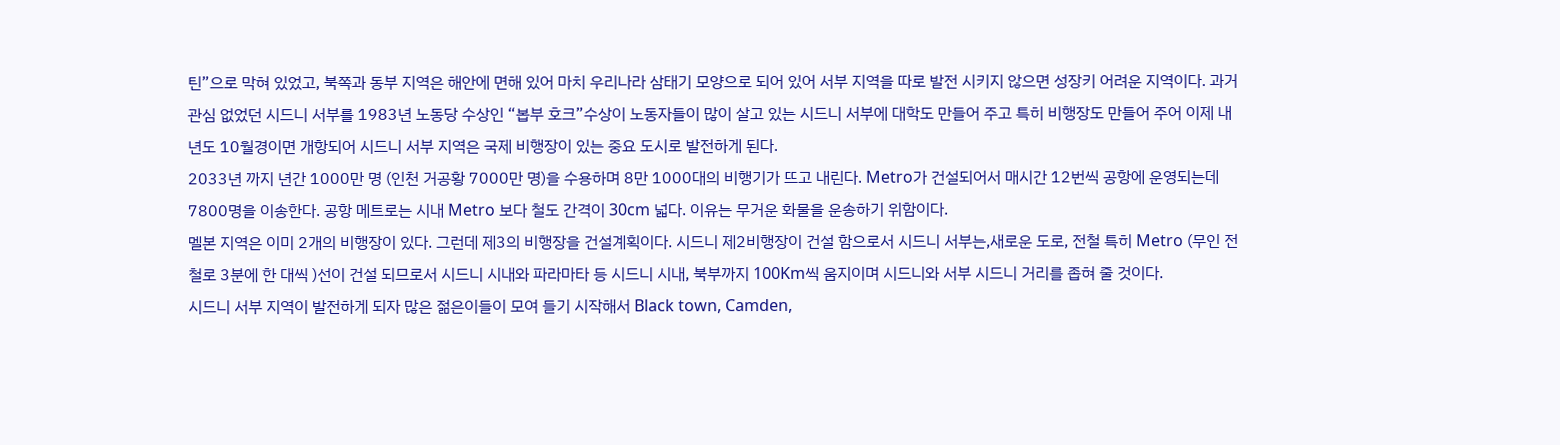틴”으로 막혀 있었고, 북쪽과 동부 지역은 해안에 면해 있어 마치 우리나라 삼태기 모양으로 되어 있어 서부 지역을 따로 발전 시키지 않으면 성장키 어려운 지역이다. 과거 관심 없었던 시드니 서부를 1983년 노동당 수상인 “봅부 호크”수상이 노동자들이 많이 살고 있는 시드니 서부에 대학도 만들어 주고 특히 비행장도 만들어 주어 이제 내년도 10월경이면 개항되어 시드니 서부 지역은 국제 비행장이 있는 중요 도시로 발전하게 된다.
2033년 까지 년간 1000만 명 (인천 거공황 7000만 명)을 수용하며 8만 1000대의 비행기가 뜨고 내린다. Metro가 건설되어서 매시간 12번씩 공항에 운영되는데 7800명을 이송한다. 공항 메트로는 시내 Metro 보다 철도 간격이 30cm 넓다. 이유는 무거운 화물을 운송하기 위함이다.
멜본 지역은 이미 2개의 비행장이 있다. 그런데 제3의 비행장을 건설계획이다. 시드니 제2비행장이 건설 함으로서 시드니 서부는,새로운 도로, 전철 특히 Metro (무인 전철로 3분에 한 대씩 )선이 건설 되므로서 시드니 시내와 파라마타 등 시드니 시내, 북부까지 100Km씩 움지이며 시드니와 서부 시드니 거리를 좁혀 줄 것이다.
시드니 서부 지역이 발전하게 되자 많은 젊은이들이 모여 들기 시작해서 Black town, Camden,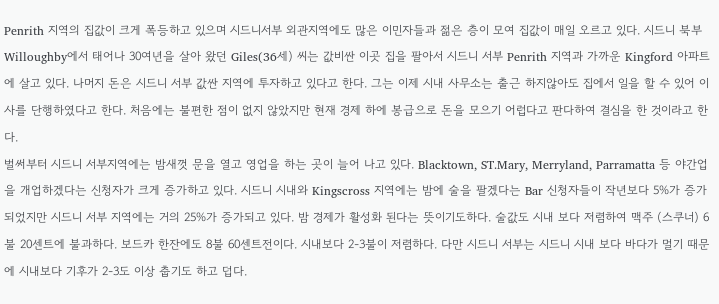Penrith 지역의 집값이 크게 폭등하고 있으며 시드니서부 외관지역에도 많은 이민자들과 젊은 층이 모여 집값이 매일 오르고 있다. 시드니 북부 Willoughby에서 태어나 30여년을 살아 왔던 Giles(36세) 씨는 값비싼 이곳 집을 팔아서 시드니 서부 Penrith 지역과 가까운 Kingford 아파트에 살고 있다. 나머지 돈은 시드니 서부 값싼 지역에 투자하고 있다고 한다. 그는 이제 시내 사무소는 출근 하지않아도 집에서 일을 할 수 있어 이사를 단행하였다고 한다. 처음에는 불편한 점이 없지 않았지만 현재 경제 하에 봉급으로 돈을 모으기 어럽다고 판다하여 결심을 한 것이라고 한다.
벌써부터 시드니 서부지역에는 밤새껏 문을 열고 영업을 하는 곳이 늘어 나고 있다. Blacktown, ST.Mary, Merryland, Parramatta 등 야간업을 개업하겠다는 신청자가 크게 증가하고 있다. 시드니 시내와 Kingscross 지역에는 밤에 술을 팔겠다는 Bar 신청자들이 작년보다 5%가 증가되었지만 시드니 서부 지역에는 거의 25%가 증가되고 있다. 밤 경제가 활성화 된다는 뜻이기도하다. 술값도 시내 보다 저렴하여 맥주 (스쿠너) 6불 20센트에 불과하다. 보드카 한잔에도 8불 60센트전이다. 시내보다 2-3불이 저렴하다. 다만 시드니 서부는 시드니 시내 보다 바다가 멀기 때문에 시내보다 기후가 2-3도 이상 춥기도 하고 덥다.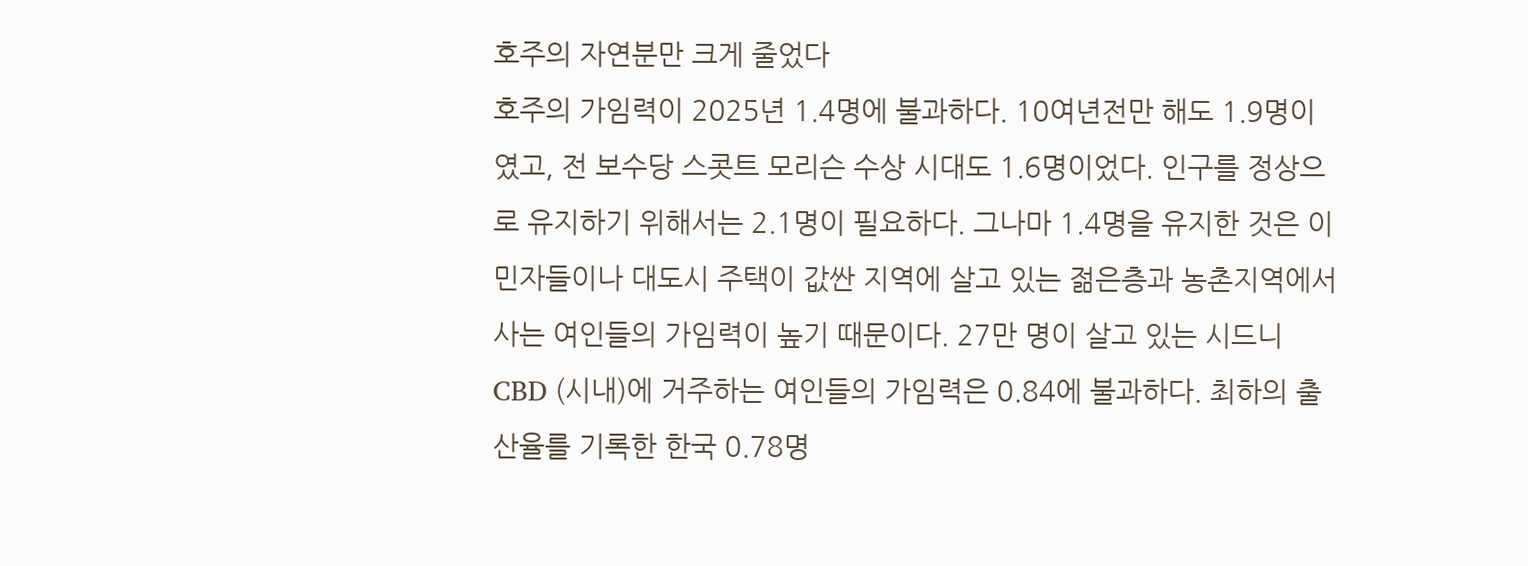호주의 자연분만 크게 줄었다
호주의 가임력이 2025년 1.4명에 불과하다. 10여년전만 해도 1.9명이였고, 전 보수당 스콧트 모리슨 수상 시대도 1.6명이었다. 인구를 정상으로 유지하기 위해서는 2.1명이 필요하다. 그나마 1.4명을 유지한 것은 이민자들이나 대도시 주택이 값싼 지역에 살고 있는 젊은층과 농촌지역에서 사는 여인들의 가임력이 높기 때문이다. 27만 명이 살고 있는 시드니 CBD (시내)에 거주하는 여인들의 가임력은 0.84에 불과하다. 최하의 출산율를 기록한 한국 0.78명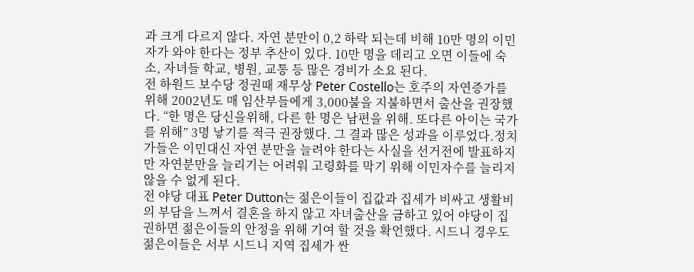과 크게 다르지 않다. 자연 분만이 0,2 하락 되는데 비해 10만 명의 이민자가 와야 한다는 정부 추산이 있다. 10만 명을 데리고 오면 이들에 숙소, 자녀들 학교, 병원, 교통 등 많은 경비가 소요 된다.
전 하원드 보수당 정권때 재무상 Peter Costello는 호주의 자연증가를 위해 2002년도 매 임산부들에게 3,000불을 지불하면서 출산을 권장했다. “한 명은 당신을위해, 다른 한 명은 남편을 위해. 또다른 아이는 국가를 위해” 3명 낳기를 적극 권장했다. 그 결과 많은 성과을 이루었다.정치가들은 이민대신 자연 분만을 늘려야 한다는 사실을 선거전에 발표하지만 자연분만을 늘리기는 어려워 고령화를 막기 위해 이민자수를 늘리지 않을 수 없게 된다.
전 야당 대표 Peter Dutton는 젊은이들이 집값과 집세가 비싸고 생활비의 부담을 느껴서 결혼을 하지 않고 자녀출산을 금하고 있어 야당이 집권하면 젊은이들의 안정을 위해 기여 할 것을 확언했다. 시드니 경우도 젊은이들은 서부 시드니 지역 집세가 싼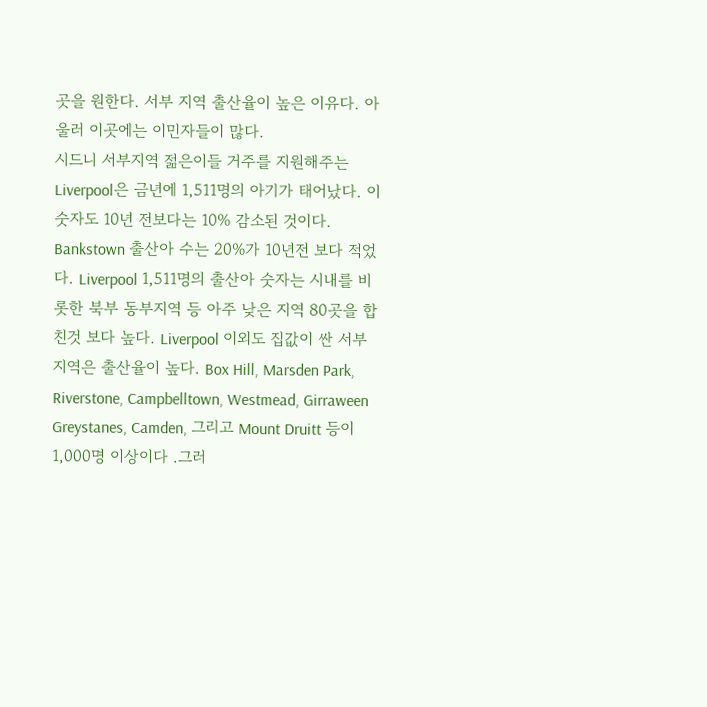곳을 원한다. 서부 지역 출산율이 높은 이유다. 아울러 이곳에는 이민자들이 많다.
시드니 서부지역 젊은이들 거주를 지원해주는 Liverpool은 금년에 1,511명의 아기가 태어났다. 이 숫자도 10년 전보다는 10% 감소된 것이다. Bankstown 출산아 수는 20%가 10년전 보다 적었다. Liverpool 1,511명의 출산아 숫자는 시내를 비롯한 북부 동부지역 등 아주 낮은 지역 80곳을 합친것 보다 높다. Liverpool 이외도 집값이 싼 서부 지역은 출산율이 높다. Box Hill, Marsden Park, Riverstone, Campbelltown, Westmead, Girraween Greystanes, Camden, 그리고 Mount Druitt 등이 1,000명 이상이다 .그러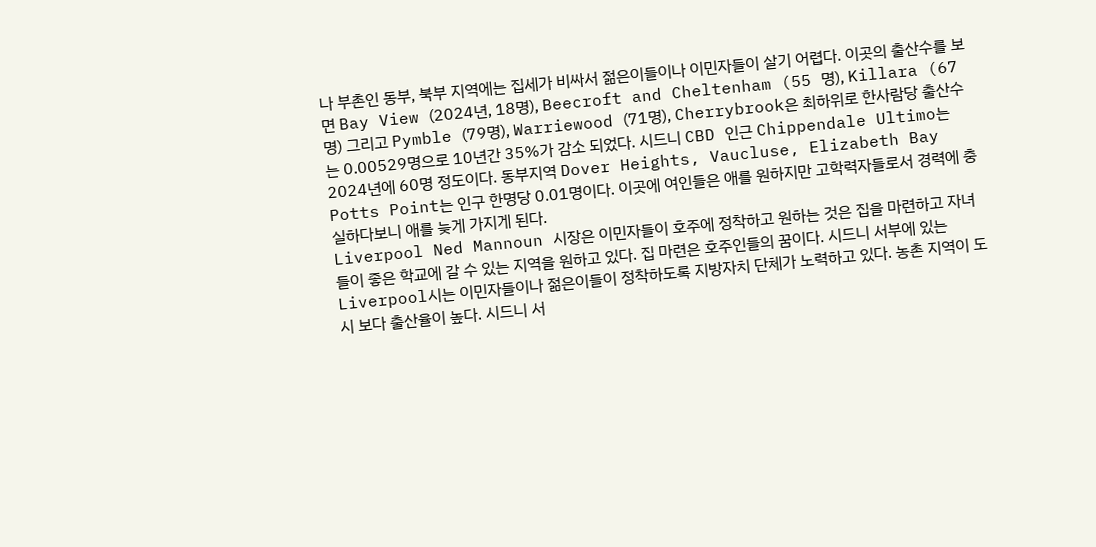나 부촌인 동부, 북부 지역에는 집세가 비싸서 젊은이들이나 이민자들이 살기 어렵다. 이곳의 출산수를 보면 Bay View (2024년, 18명), Beecroft and Cheltenham (55 명), Killara (67명) 그리고 Pymble (79명), Warriewood (71명), Cherrybrook은 최하위로 한사람당 출산수는 0.00529명으로 10년간 35%가 감소 되었다. 시드니 CBD 인근 Chippendale Ultimo는 2024년에 60명 정도이다. 동부지역 Dover Heights, Vaucluse, Elizabeth Bay Potts Point는 인구 한명당 0.01명이다. 이곳에 여인들은 애를 원하지만 고학력자들로서 경력에 충실하다보니 애를 늦게 가지게 된다.
Liverpool Ned Mannoun 시장은 이민자들이 호주에 정착하고 원하는 것은 집을 마련하고 자녀들이 좋은 학교에 갈 수 있는 지역을 원하고 있다. 집 마련은 호주인들의 꿈이다. 시드니 서부에 있는 Liverpool시는 이민자들이나 젊은이들이 정착하도록 지방자치 단체가 노력하고 있다. 농촌 지역이 도시 보다 출산율이 높다. 시드니 서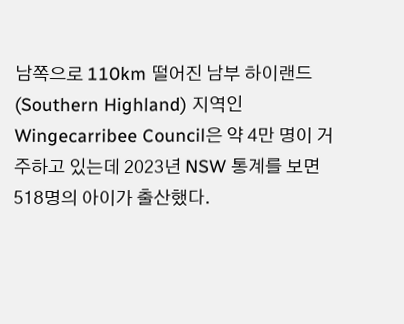남쪽으로 110km 떨어진 남부 하이랜드 (Southern Highland) 지역인 Wingecarribee Council은 약 4만 명이 거주하고 있는데 2023년 NSW 통계를 보면 518명의 아이가 출산했다.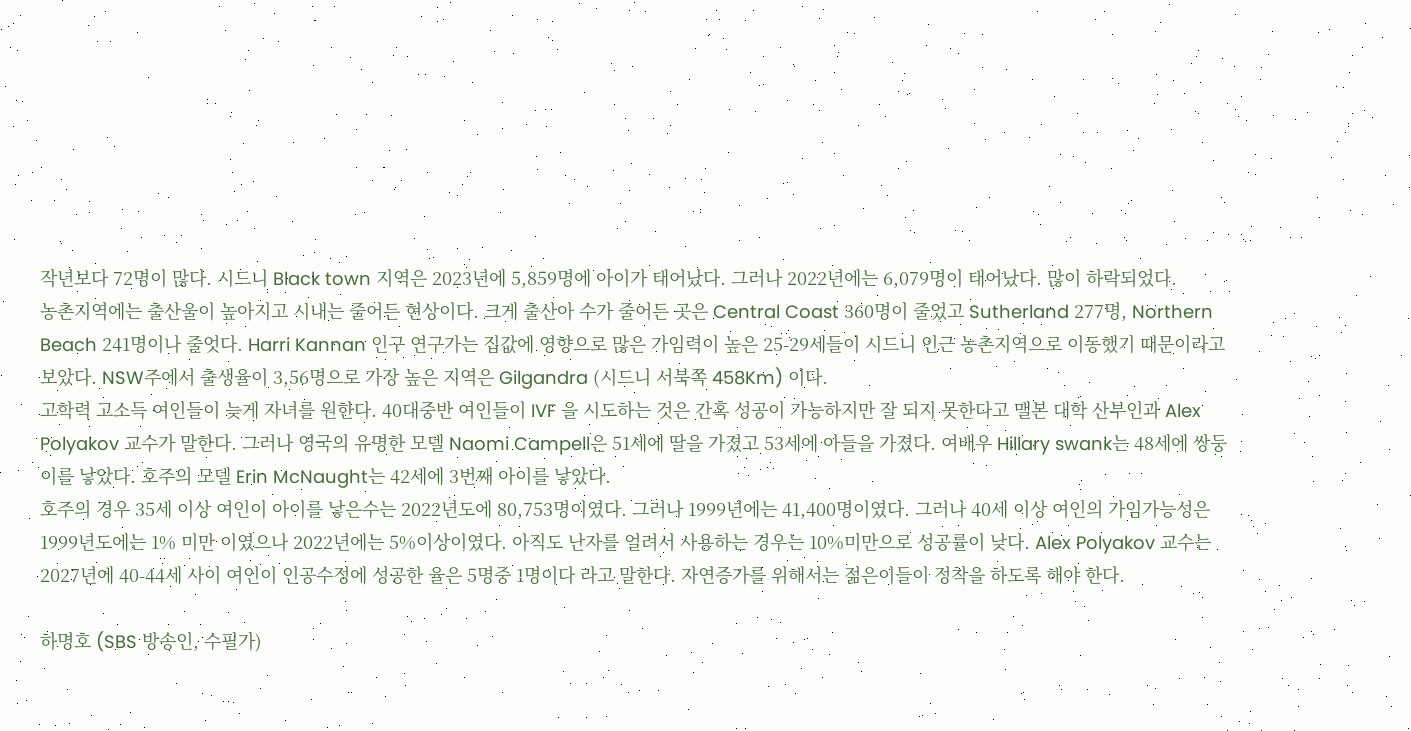작년보다 72명이 많다. 시드니 Black town 지역은 2023년에 5,859명에 아이가 태어났다. 그러나 2022년에는 6,079명이 태어났다. 많이 하락되었다.
농촌지역에는 출산울이 높아지고 시내는 줄어든 현상이다. 크게 출산아 수가 줄어든 곳은 Central Coast 360명이 줄었고 Sutherland 277명, Northern Beach 241명이나 줄엇다. Harri Kannan 인구 연구가는 집값에 영향으로 많은 가임력이 높은 25-29세들이 시드니 인근 농촌지역으로 이동했기 때문이라고 보았다. NSW주에서 출생율이 3,56명으로 가장 높은 지역은 Gilgandra (시드니 서북쪽 458Km) 이다.
고학력 고소득 여인들이 늦게 자녀를 원한다. 40대중반 여인들이 IVF 을 시도하는 것은 간혹 성공이 가능하지만 잘 되지 못한다고 맬본 대학 산부인과 Alex Polyakov 교수가 말한다. 그러나 영국의 유명한 모델 Naomi Campell은 51세에 딸을 가졌고 53세에 아들을 가졌다. 여배우 Hillary swank는 48세에 쌍둥이를 낳았다. 호주의 모델 Erin McNaught는 42세에 3번째 아이를 낳았다.
호주의 경우 35세 이상 여인이 아이를 낳은수는 2022년도에 80,753명이였다. 그러나 1999년에는 41,400명이였다. 그러나 40세 이상 여인의 가임가능성은 1999년도에는 1% 미만 이였으나 2022년에는 5%이상이였다. 아직도 난자를 얼려서 사용하는 경우는 10%미만으로 성공률이 낮다. Alex Polyakov 교수는 2027년에 40-44세 사이 여인이 인공수정에 성공한 율은 5명중 1명이다 라고 말한다. 자연증가를 위해서는 젊은이들이 정착을 하도록 해야 한다.

하명호 (SBS 방송인, 수필가)